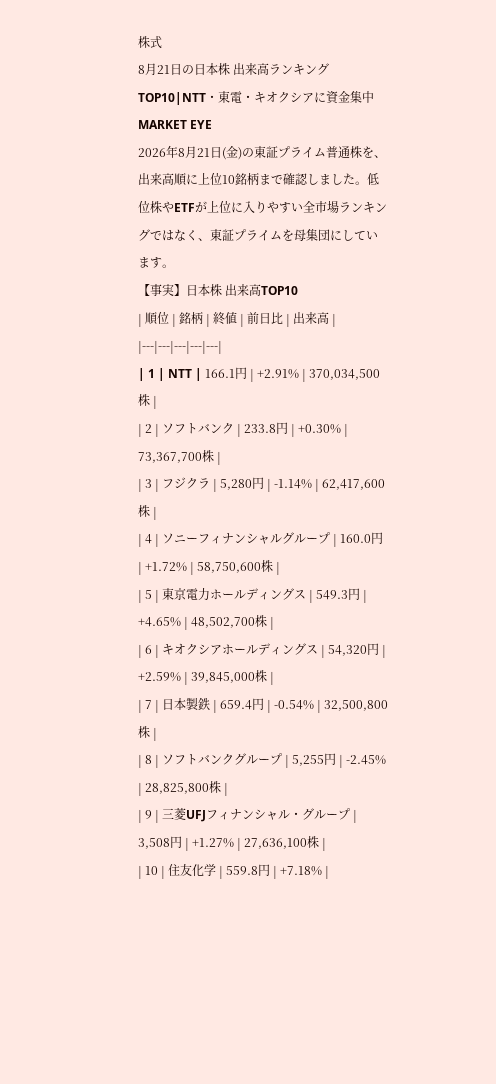株式
8月21日の日本株 出来高ランキングTOP10|NTT・東電・キオクシアに資金集中
MARKET EYE
2026年8月21日(金)の東証プライム普通株を、出来高順に上位10銘柄まで確認しました。低位株やETFが上位に入りやすい全市場ランキングではなく、東証プライムを母集団にしています。
【事実】日本株 出来高TOP10
| 順位 | 銘柄 | 終値 | 前日比 | 出来高 |
|---|---|---|---|---|
| 1 | NTT | 166.1円 | +2.91% | 370,034,500株 |
| 2 | ソフトバンク | 233.8円 | +0.30% | 73,367,700株 |
| 3 | フジクラ | 5,280円 | -1.14% | 62,417,600株 |
| 4 | ソニーフィナンシャルグループ | 160.0円 | +1.72% | 58,750,600株 |
| 5 | 東京電力ホールディングス | 549.3円 | +4.65% | 48,502,700株 |
| 6 | キオクシアホールディングス | 54,320円 | +2.59% | 39,845,000株 |
| 7 | 日本製鉄 | 659.4円 | -0.54% | 32,500,800株 |
| 8 | ソフトバンクグループ | 5,255円 | -2.45% | 28,825,800株 |
| 9 | 三菱UFJフィナンシャル・グループ | 3,508円 | +1.27% | 27,636,100株 |
| 10 | 住友化学 | 559.8円 | +7.18% |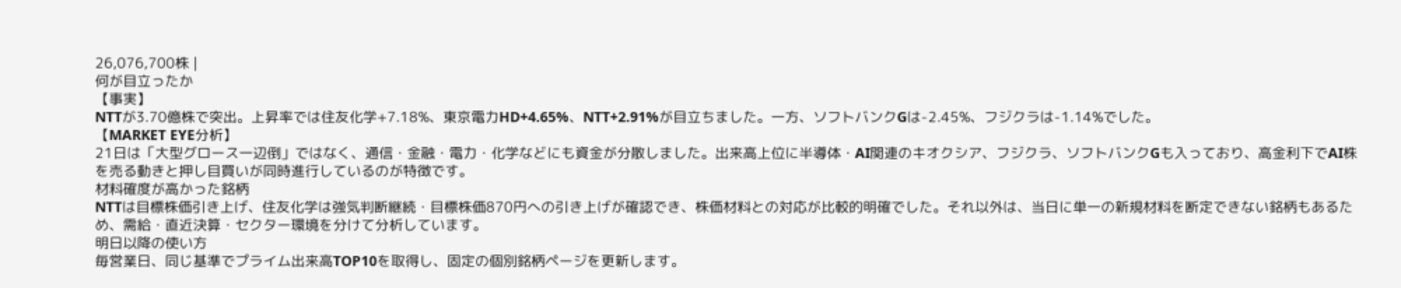26,076,700株 |
何が目立ったか
【事実】
NTTが3.70億株で突出。上昇率では住友化学+7.18%、東京電力HD+4.65%、NTT+2.91%が目立ちました。一方、ソフトバンクGは-2.45%、フジクラは-1.14%でした。
【MARKET EYE分析】
21日は「大型グロース一辺倒」ではなく、通信・金融・電力・化学などにも資金が分散しました。出来高上位に半導体・AI関連のキオクシア、フジクラ、ソフトバンクGも入っており、高金利下でAI株を売る動きと押し目買いが同時進行しているのが特徴です。
材料確度が高かった銘柄
NTTは目標株価引き上げ、住友化学は強気判断継続・目標株価870円への引き上げが確認でき、株価材料との対応が比較的明確でした。それ以外は、当日に単一の新規材料を断定できない銘柄もあるため、需給・直近決算・セクター環境を分けて分析しています。
明日以降の使い方
毎営業日、同じ基準でプライム出来高TOP10を取得し、固定の個別銘柄ページを更新します。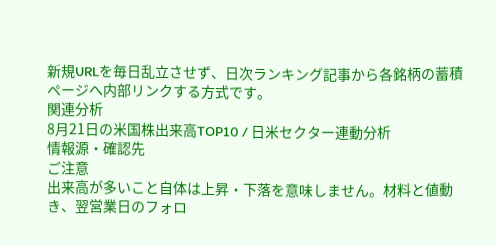新規URLを毎日乱立させず、日次ランキング記事から各銘柄の蓄積ページへ内部リンクする方式です。
関連分析
8月21日の米国株出来高TOP10 / 日米セクター連動分析
情報源・確認先
ご注意
出来高が多いこと自体は上昇・下落を意味しません。材料と値動き、翌営業日のフォロ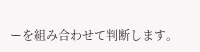ーを組み合わせて判断します。